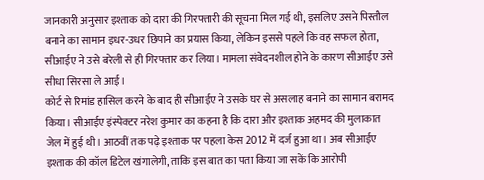जानकारी अनुसार इश्ताक को दारा की गिरफ्तारी की सूचना मिल गई थी, इसलिए उसने पिस्तौल बनाने का सामान इधर-उधर छिपाने का प्रयास किया, लेकिन इससे पहले कि वह सफल होता, सीआईए ने उसे बरेली से ही गिरफ्तार कर लिया। मामला संवेदनशील होने के कारण सीआईए उसे सीधा सिरसा ले आई।
कोर्ट से रिमांड हासिल करने के बाद ही सीआईए ने उसके घर से असलाह बनाने का सामान बरामद किया। सीआईए इंस्पेक्टर नरेश कुमार का कहना है कि दारा और इश्ताक अहमद की मुलाकात जेल में हुई थी। आठवीं तक पढ़े इश्ताक पर पहला केस 2012 में दर्ज हुआ था। अब सीआईए इश्ताक की कॉल डिटेल खंगालेगी, ताकि इस बात का पता किया जा सकें कि आरोपी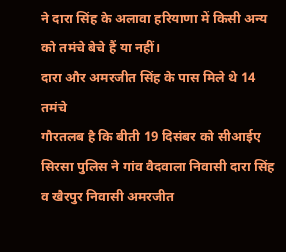ने दारा सिंह के अलावा हरियाणा में किसी अन्य को तमंचे बेचे हैं या नहीं।
दारा और अमरजीत सिंह के पास मिले थे 14 तमंचे
गौरतलब है कि बीती 19 दिसंबर को सीआईए सिरसा पुलिस ने गांव वैदवाला निवासी दारा सिंह व खैरपुर निवासी अमरजीत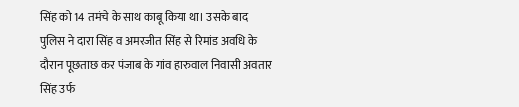सिंह को 14 तमंचे के साथ काबू किया था। उसके बाद पुलिस ने दारा सिंह व अमरजीत सिंह से रिमांड अवधि के दौरान पूछताछ कर पंजाब के गांव हारुवाल निवासी अवतार सिंह उर्फ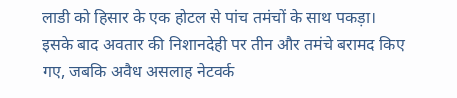लाडी को हिसार के एक होटल से पांच तमंचों के साथ पकड़ा।
इसके बाद अवतार की निशानदेही पर तीन और तमंचे बरामद किए गए, जबकि अवैध असलाह नेटवर्क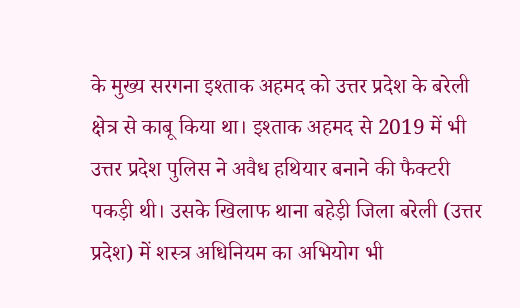के मुख्य सरगना इश्ताक अहमद को उत्तर प्रदेश के बरेली क्षेत्र से काबू किया था। इश्ताक अहमद से 2019 में भी उत्तर प्रदेश पुलिस ने अवैध हथियार बनाने की फैक्टरी पकड़ी थी। उसके खिलाफ थाना बहेड़ी जिला बरेली (उत्तर प्रदेश) में शस्त्र अधिनियम का अभियोग भी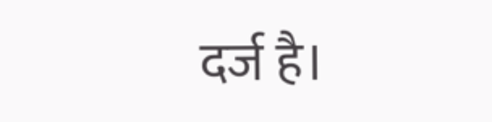दर्ज है।